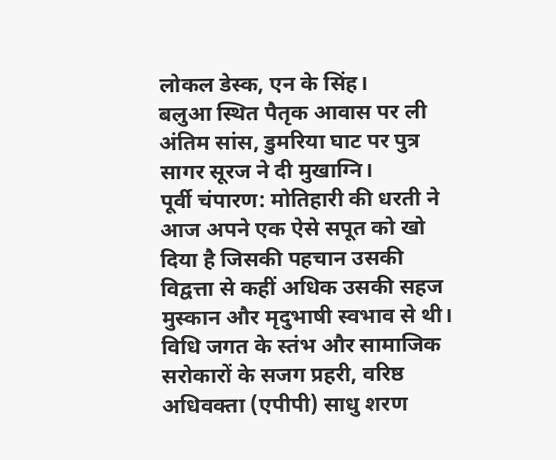लोकल डेस्क, एन के सिंह।
बलुआ स्थित पैतृक आवास पर ली अंतिम सांस, डुमरिया घाट पर पुत्र सागर सूरज ने दी मुखाग्नि।
पूर्वी चंपारण: मोतिहारी की धरती ने आज अपने एक ऐसे सपूत को खो दिया है जिसकी पहचान उसकी विद्वत्ता से कहीं अधिक उसकी सहज मुस्कान और मृदुभाषी स्वभाव से थी। विधि जगत के स्तंभ और सामाजिक सरोकारों के सजग प्रहरी, वरिष्ठ अधिवक्ता (एपीपी) साधु शरण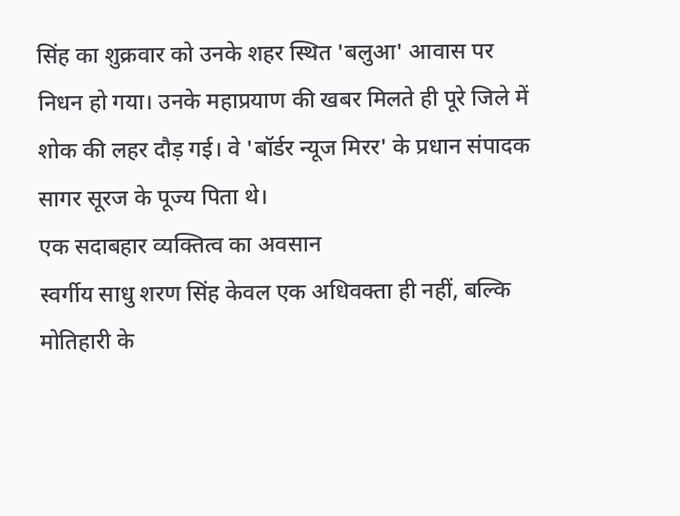सिंह का शुक्रवार को उनके शहर स्थित 'बलुआ' आवास पर निधन हो गया। उनके महाप्रयाण की खबर मिलते ही पूरे जिले में शोक की लहर दौड़ गई। वे 'बॉर्डर न्यूज मिरर' के प्रधान संपादक सागर सूरज के पूज्य पिता थे।
एक सदाबहार व्यक्तित्व का अवसान
स्वर्गीय साधु शरण सिंह केवल एक अधिवक्ता ही नहीं, बल्कि मोतिहारी के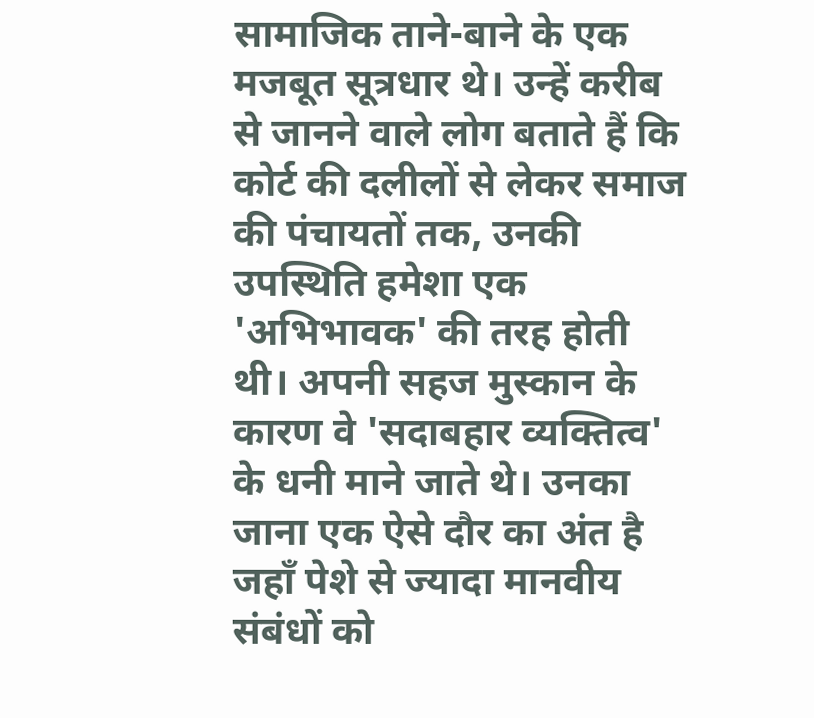सामाजिक ताने-बाने के एक मजबूत सूत्रधार थे। उन्हें करीब से जानने वाले लोग बताते हैं कि कोर्ट की दलीलों से लेकर समाज की पंचायतों तक, उनकी उपस्थिति हमेशा एक 'अभिभावक' की तरह होती थी। अपनी सहज मुस्कान के कारण वे 'सदाबहार व्यक्तित्व' के धनी माने जाते थे। उनका जाना एक ऐसे दौर का अंत है जहाँ पेशे से ज्यादा मानवीय संबंधों को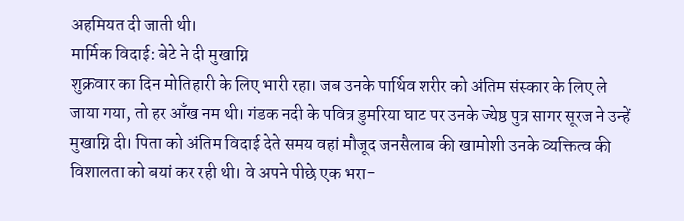अहमियत दी जाती थी।
मार्मिक विदाई: बेटे ने दी मुखाग्नि
शुक्रवार का दिन मोतिहारी के लिए भारी रहा। जब उनके पार्थिव शरीर को अंतिम संस्कार के लिए ले जाया गया, तो हर आँख नम थी। गंडक नदी के पवित्र डुमरिया घाट पर उनके ज्येष्ठ पुत्र सागर सूरज ने उन्हें मुखाग्नि दी। पिता को अंतिम विदाई देते समय वहां मौजूद जनसैलाब की खामोशी उनके व्यक्तित्व की विशालता को बयां कर रही थी। वे अपने पीछे एक भरा-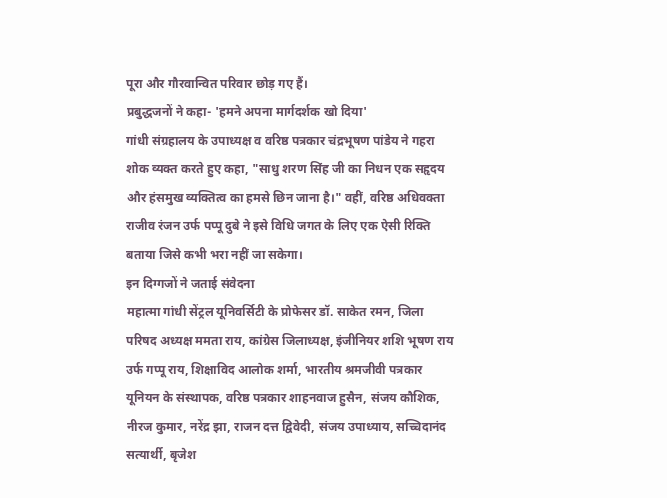पूरा और गौरवान्वित परिवार छोड़ गए हैं।
प्रबुद्धजनों ने कहा- 'हमने अपना मार्गदर्शक खो दिया'
गांधी संग्रहालय के उपाध्यक्ष व वरिष्ठ पत्रकार चंद्रभूषण पांडेय ने गहरा शोक व्यक्त करते हुए कहा, "साधु शरण सिंह जी का निधन एक सहृदय और हंसमुख व्यक्तित्व का हमसे छिन जाना है।" वहीं, वरिष्ठ अधिवक्ता राजीव रंजन उर्फ पप्पू दुबे ने इसे विधि जगत के लिए एक ऐसी रिक्ति बताया जिसे कभी भरा नहीं जा सकेगा।
इन दिग्गजों ने जताई संवेदना
महात्मा गांधी सेंट्रल यूनिवर्सिटी के प्रोफेसर डॉ. साकेत रमन, जिला परिषद अध्यक्ष ममता राय, कांग्रेस जिलाध्यक्ष, इंजीनियर शशि भूषण राय उर्फ गप्पू राय, शिक्षाविद आलोक शर्मा, भारतीय श्रमजीवी पत्रकार यूनियन के संस्थापक, वरिष्ठ पत्रकार शाहनवाज हुसैन, संजय कौशिक, नीरज कुमार, नरेंद्र झा, राजन दत्त द्विवेदी, संजय उपाध्याय, सच्चिदानंद सत्यार्थी, बृजेश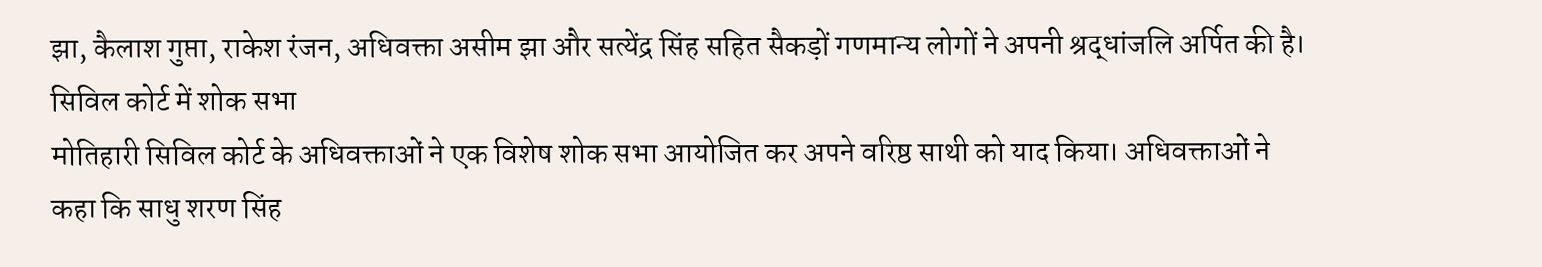झा, कैलाश गुप्ता, राकेश रंजन, अधिवक्ता असीम झा और सत्येंद्र सिंह सहित सैकड़ों गणमान्य लोगों ने अपनी श्रद्धांजलि अर्पित की है।
सिविल कोर्ट में शोक सभा
मोतिहारी सिविल कोर्ट के अधिवक्ताओं ने एक विशेष शोक सभा आयोजित कर अपने वरिष्ठ साथी को याद किया। अधिवक्ताओं ने कहा कि साधु शरण सिंह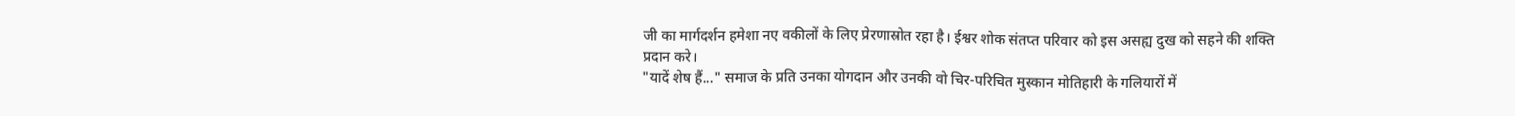जी का मार्गदर्शन हमेशा नए वकीलों के लिए प्रेरणास्रोत रहा है। ईश्वर शोक संतप्त परिवार को इस असह्य दुख को सहने की शक्ति प्रदान करे।
"यादें शेष हैं..." समाज के प्रति उनका योगदान और उनकी वो चिर-परिचित मुस्कान मोतिहारी के गलियारों में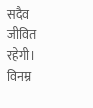सदैव जीवित रहेगी। विनम्र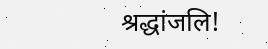श्रद्धांजलि!